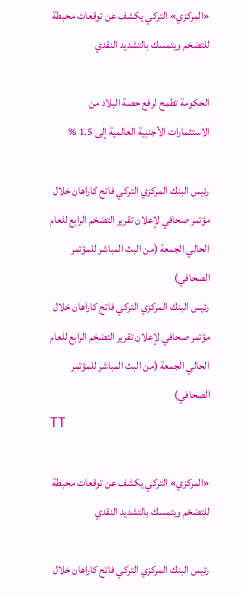«المركزي» التركي يكشف عن توقعات محبطة للتضخم ويتمسك بالتشديد النقدي

الحكومة تطمح لرفع حصة البلاد من الاستثمارات الأجنبية العالمية إلى 1.5 %

رئيس البنك المركزي التركي فاتح كاراهان خلال مؤتمر صحافي لإعلان تقرير التضخم الرابع للعام الحالي الجمعة (من البث المباشر للمؤتمر الصحافي)
رئيس البنك المركزي التركي فاتح كاراهان خلال مؤتمر صحافي لإعلان تقرير التضخم الرابع للعام الحالي الجمعة (من البث المباشر للمؤتمر الصحافي)
TT

«المركزي» التركي يكشف عن توقعات محبطة للتضخم ويتمسك بالتشديد النقدي

رئيس البنك المركزي التركي فاتح كاراهان خلال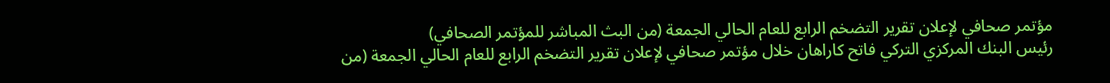مؤتمر صحافي لإعلان تقرير التضخم الرابع للعام الحالي الجمعة (من البث المباشر للمؤتمر الصحافي)
رئيس البنك المركزي التركي فاتح كاراهان خلال مؤتمر صحافي لإعلان تقرير التضخم الرابع للعام الحالي الجمعة (من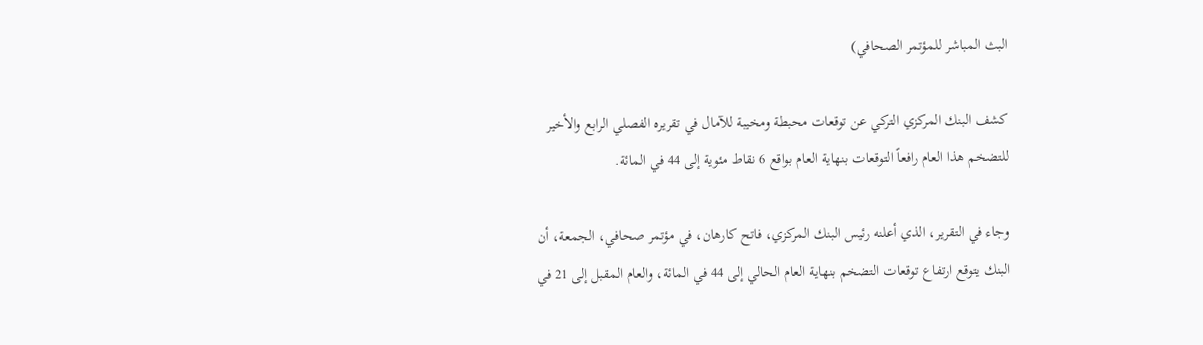البث المباشر للمؤتمر الصحافي)

كشف البنك المركزي التركي عن توقعات محبطة ومخيبة للآمال في تقريره الفصلي الرابع والأخير للتضخم هذا العام رافعاً التوقعات بنهاية العام بواقع 6 نقاط مئوية إلى 44 في المائة.

وجاء في التقرير، الذي أعلنه رئيس البنك المركزي، فاتح كارهان، في مؤتمر صحافي، الجمعة، أن البنك يتوقع ارتفاع توقعات التضخم بنهاية العام الحالي إلى 44 في المائة، والعام المقبل إلى 21 في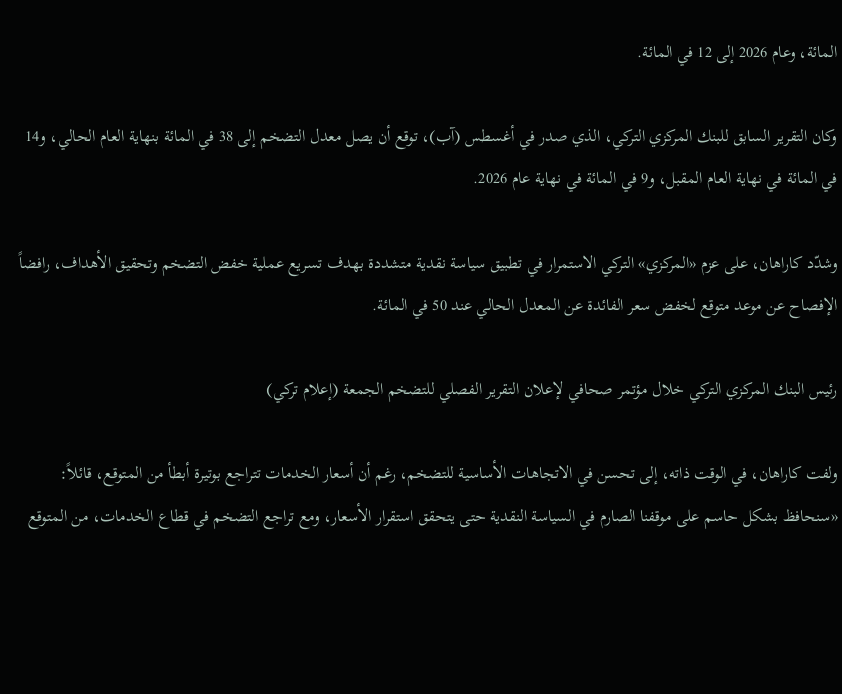المائة، وعام 2026 إلى 12 في المائة.

وكان التقرير السابق للبنك المركزي التركي، الذي صدر في أغسطس (آب)، توقع أن يصل معدل التضخم إلى 38 في المائة بنهاية العام الحالي، و14 في المائة في نهاية العام المقبل، و9 في المائة في نهاية عام 2026.

وشدّد كاراهان، على عزم «المركزي» التركي الاستمرار في تطبيق سياسة نقدية متشددة بهدف تسريع عملية خفض التضخم وتحقيق الأهداف، رافضاً الإفصاح عن موعد متوقع لخفض سعر الفائدة عن المعدل الحالي عند 50 في المائة.

رئيس البنك المركزي التركي خلال مؤتمر صحافي لإعلان التقرير الفصلي للتضخم الجمعة (إعلام تركي)

ولفت كاراهان، في الوقت ذاته، إلى تحسن في الاتجاهات الأساسية للتضخم، رغم أن أسعار الخدمات تتراجع بوتيرة أبطأ من المتوقع، قائلاً: «سنحافظ بشكل حاسم على موقفنا الصارم في السياسة النقدية حتى يتحقق استقرار الأسعار، ومع تراجع التضخم في قطاع الخدمات، من المتوقع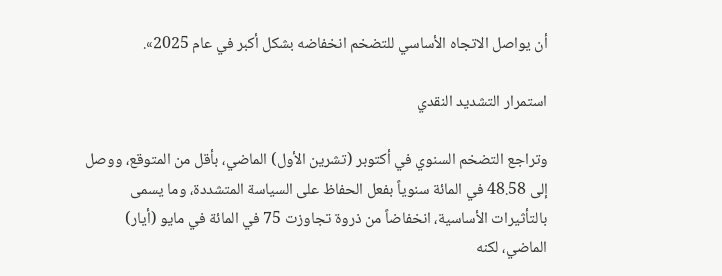أن يواصل الاتجاه الأساسي للتضخم انخفاضه بشكل أكبر في عام 2025».

استمرار التشديد النقدي

وتراجع التضخم السنوي في أكتوبر (تشرين الأول) الماضي، بأقل من المتوقع، ووصل إلى 48.58 في المائة سنوياً بفعل الحفاظ على السياسة المتشددة، وما يسمى بالتأثيرات الأساسية، انخفاضاً من ذروة تجاوزت 75 في المائة في مايو (أيار) الماضي، لكنه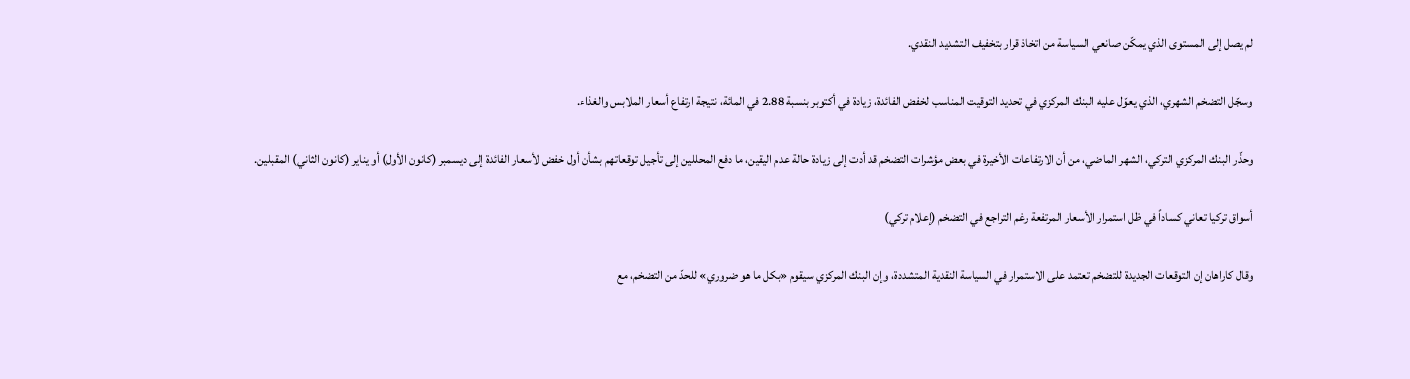لم يصل إلى المستوى الذي يمكّن صانعي السياسة من اتخاذ قرار بتخفيف التشديد النقدي.

وسجّل التضخم الشهري، الذي يعوّل عليه البنك المركزي في تحديد التوقيت المناسب لخفض الفائدة، زيادة في أكتوبر بنسبة 2.88 في المائة، نتيجة ارتفاع أسعار الملابس والغذاء.

وحذّر البنك المركزي التركي، الشهر الماضي، من أن الارتفاعات الأخيرة في بعض مؤشرات التضخم قد أدت إلى زيادة حالة عدم اليقين، ما دفع المحللين إلى تأجيل توقعاتهم بشأن أول خفض لأسعار الفائدة إلى ديسمبر (كانون الأول) أو يناير (كانون الثاني) المقبلين.

أسواق تركيا تعاني كساداً في ظل استمرار الأسعار المرتفعة رغم التراجع في التضخم (إعلام تركي)

وقال كاراهان إن التوقعات الجديدة للتضخم تعتمد على الاستمرار في السياسة النقدية المتشددة، وإن البنك المركزي سيقوم «بكل ما هو ضروري» للحدّ من التضخم، مع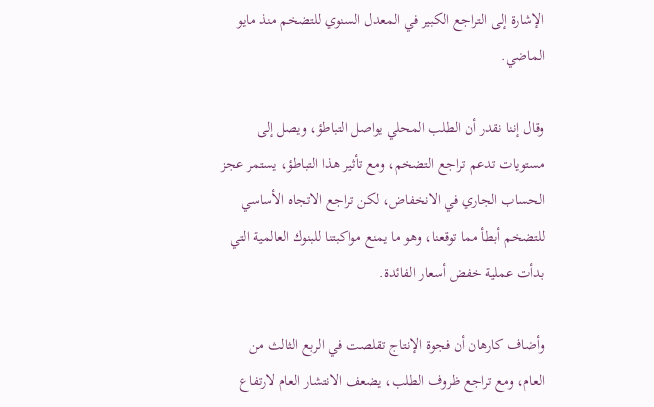الإشارة إلى التراجع الكبير في المعدل السنوي للتضخم منذ مايو الماضي.

وقال إننا نقدر أن الطلب المحلي يواصل التباطؤ، ويصل إلى مستويات تدعم تراجع التضخم، ومع تأثير هذا التباطؤ، يستمر عجز الحساب الجاري في الانخفاض، لكن تراجع الاتجاه الأساسي للتضخم أبطأ مما توقعنا، وهو ما يمنع مواكبتنا للبنوك العالمية التي بدأت عملية خفض أسعار الفائدة.

وأضاف كارهان أن فجوة الإنتاج تقلصت في الربع الثالث من العام، ومع تراجع ظروف الطلب، يضعف الانتشار العام لارتفاع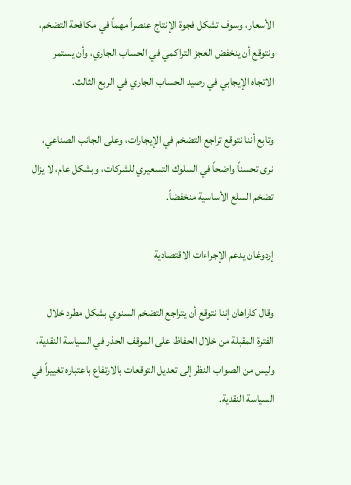الأسعار، وسوف تشكل فجوة الإنتاج عنصراً مهماً في مكافحة التضخم، ونتوقع أن ينخفض العجز التراكمي في الحساب الجاري، وأن يستمر الاتجاه الإيجابي في رصيد الحساب الجاري في الربع الثالث.

وتابع أننا نتوقع تراجع التضخم في الإيجارات، وعلى الجانب الصناعي، نرى تحسناً واضحاً في السلوك التسعيري للشركات، وبشكل عام، لا يزال تضخم السلع الأساسية منخفضاً.

إردوغان يدعم الإجراءات الاقتصادية

وقال كاراهان إننا نتوقع أن يتراجع التضخم السنوي بشكل مطرد خلال الفترة المقبلة من خلال الحفاظ على الموقف الحذر في السياسة النقدية، وليس من الصواب النظر إلى تعديل التوقعات بالارتفاع باعتباره تغييراً في السياسة النقدية.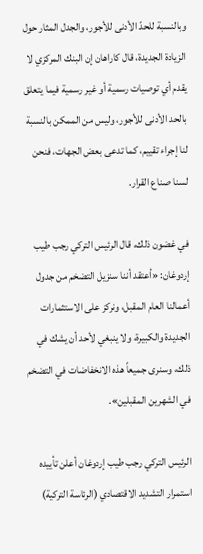وبالنسبة للحدّ الأدنى للأجور، والجدل المثار حول الزيادة الجديدة، قال كاراهان إن البنك المركزي لا يقدم أي توصيات رسمية أو غير رسمية فيما يتعلق بالحد الأدنى للأجور، وليس من الممكن بالنسبة لنا إجراء تقييم، كما تدعى بعض الجهات، فنحن لسنا صناع القرار.

في غضون ذلك، قال الرئيس التركي رجب طيب إردوغان: «أعتقد أننا سنزيل التضخم من جدول أعمالنا العام المقبل، ونركز على الاستثمارات الجديدة والكبيرة، ولا ينبغي لأحد أن يشك في ذلك، وسنرى جميعاً هذه الانخفاضات في التضخم في الشهرين المقبلين».

الرئيس التركي رجب طيب إردوغان أعلن تأييده استمرار التشديد الاقتصادي (الرئاسة التركية)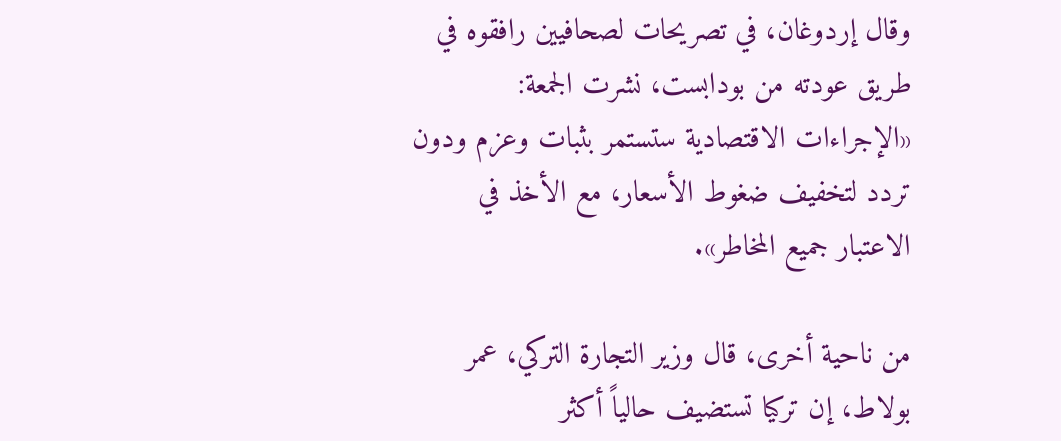وقال إردوغان، في تصريحات لصحافيين رافقوه في طريق عودته من بودابست، نشرت الجمعة: «الإجراءات الاقتصادية ستستمر بثبات وعزم ودون تردد لتخفيف ضغوط الأسعار، مع الأخذ في الاعتبار جميع المخاطر».

من ناحية أخرى، قال وزير التجارة التركي، عمر بولاط، إن تركيا تستضيف حالياً أكثر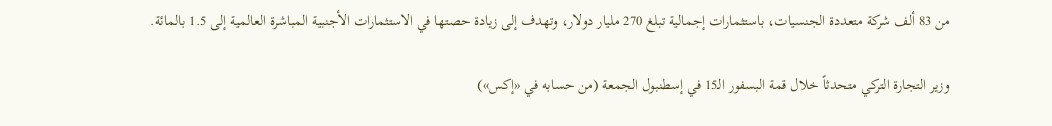من 83 ألف شركة متعددة الجنسيات، باستثمارات إجمالية تبلغ 270 مليار دولار، وتهدف إلى زيادة حصتها في الاستثمارات الأجنبية المباشرة العالمية إلى 1.5 بالمائة.

وزير التجارة التركي متحدثاً خلال قمة البسفور الـ15 في إسطنبول الجمعة (من حسابه في «إكس»)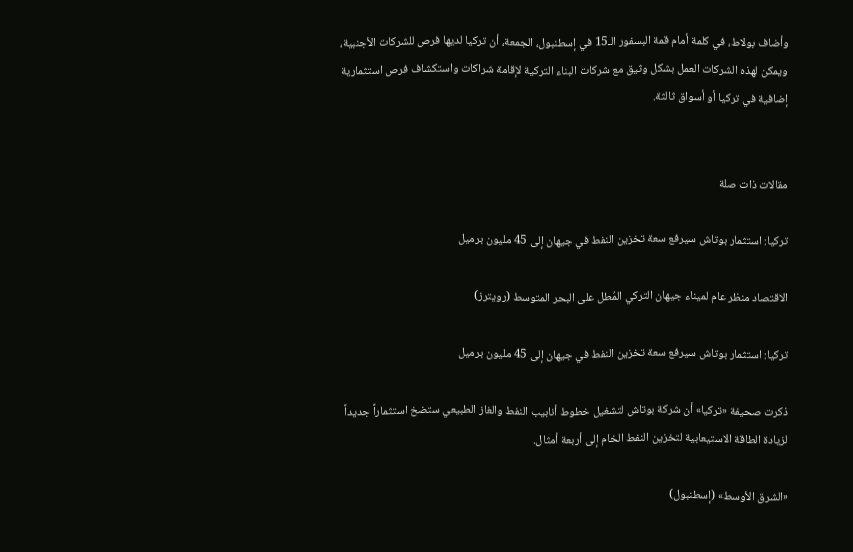وأضاف بولاط، في كلمة أمام قمة البسفور الـ15 في إسطنبول، الجمعة، أن تركيا لديها فرص للشركات الأجنبية، ويمكن لهذه الشركات العمل بشكل وثيق مع شركات البناء التركية لإقامة شراكات واستكشاف فرص استثمارية إضافية في تركيا أو أسواق ثالثة.


مقالات ذات صلة

تركيا: استثمار بوتاش سيرفع سعة تخزين النفط في جيهان إلى 45 مليون برميل

الاقتصاد منظر عام لميناء جيهان التركي المُطل على البحر المتوسط (رويترز)

تركيا: استثمار بوتاش سيرفع سعة تخزين النفط في جيهان إلى 45 مليون برميل

ذكرت صحيفة «تركيا» أن شركة بوتاش لتشغيل خطوط أنابيب النفط والغاز الطبيعي ستضخ استثماراً جديداً لزيادة الطاقة الاستيعابية لتخزين النفط الخام إلى أربعة أمثال.

«الشرق الأوسط» (إسطنبول)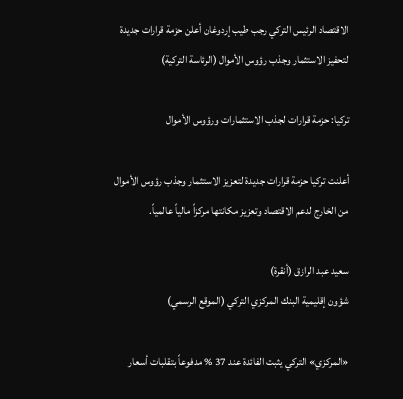الاقتصاد الرئيس التركي رجب طيب إردوغان أعلن حزمة قرارات جديدة لتحفيز الاستثمار وجذب رؤوس الأموال (الرئاسة التركية)

تركيا: حزمة قرارات لجذب الاستثمارات ورؤوس الأموال

أعلنت تركيا حزمة قرارات جديدة لتعزيز الاستثمار وجذب رؤوس الأموال من الخارج لدعم الاقتصاد وتعزيز مكانتها مركزاً مالياً عالمياً.

سعيد عبد الرازق (أنقرة)
شؤون إقليمية البنك المركزي التركي (الموقع الرسمي)

«المركزي» التركي يثبت الفائدة عند 37 % مدفوعاً بتقلبات أسعار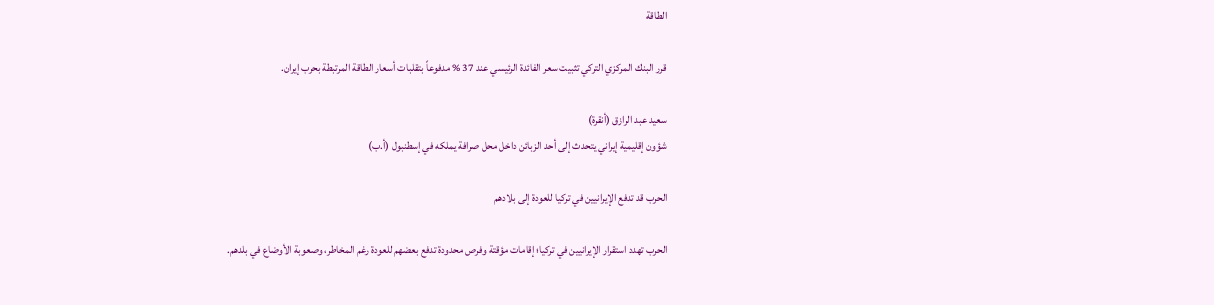الطاقة

قرر البنك المركزي التركي تثبيت سعر الفائدة الرئيسي عند 37 % مدفوعاً بتقلبات أسعار الطاقة المرتبطة بحرب إيران.

سعيد عبد الرازق (أنقرة)
شؤون إقليمية إيراني يتحدث إلى أحد الزبائن داخل محل صرافة يملكه في إسطنبول (أ.ب)

الحرب قد تدفع الإيرانيين في تركيا للعودة إلى بلادهم

الحرب تهدد استقرار الإيرانيين في تركيا؛ إقامات مؤقتة وفرص محدودة تدفع بعضهم للعودة رغم المخاطر، وصعوبة الأوضاع في بلدهم.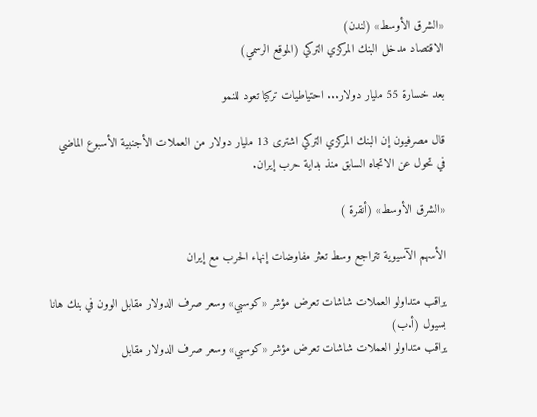«الشرق الأوسط» (لندن)
الاقتصاد مدخل البنك المركزي التركي (الموقع الرسمي)

بعد خسارة 55 مليار دولار... احتياطيات تركيا تعود للنمو

قال مصرفيون إن البنك المركزي التركي اشترى 13 مليار دولار من العملات الأجنبية الأسبوع الماضي في تحول عن الاتجاه السابق منذ بداية حرب إيران.

«الشرق الأوسط» (أنقرة )

الأسهم الآسيوية تتراجع وسط تعثر مفاوضات إنهاء الحرب مع إيران

يراقب متداولو العملات شاشات تعرض مؤشر «كوسبي» وسعر صرف الدولار مقابل الوون في بنك هانا بسيول (أ.ب)
يراقب متداولو العملات شاشات تعرض مؤشر «كوسبي» وسعر صرف الدولار مقابل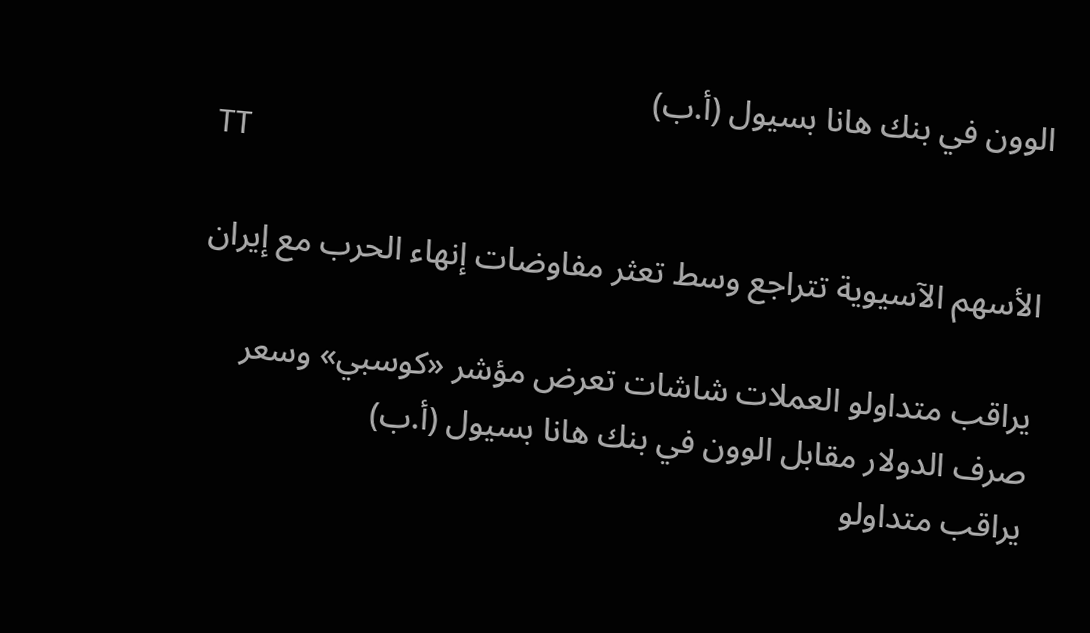الوون في بنك هانا بسيول (أ.ب)
TT

الأسهم الآسيوية تتراجع وسط تعثر مفاوضات إنهاء الحرب مع إيران

يراقب متداولو العملات شاشات تعرض مؤشر «كوسبي» وسعر صرف الدولار مقابل الوون في بنك هانا بسيول (أ.ب)
يراقب متداولو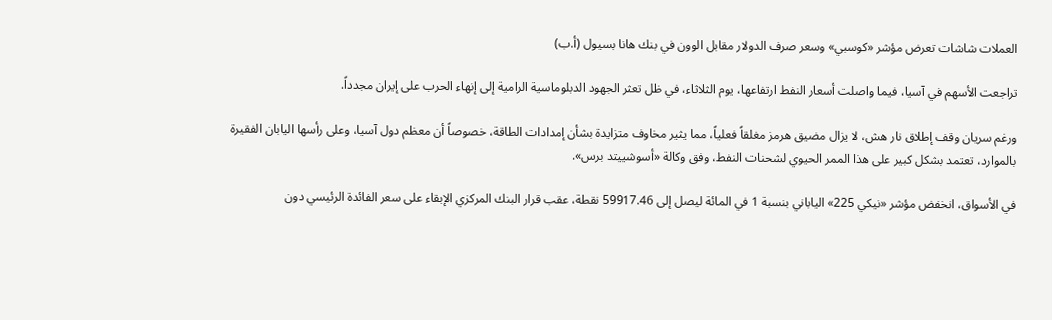العملات شاشات تعرض مؤشر «كوسبي» وسعر صرف الدولار مقابل الوون في بنك هانا بسيول (أ.ب)

تراجعت الأسهم في آسيا، فيما واصلت أسعار النفط ارتفاعها، يوم الثلاثاء، في ظل تعثر الجهود الدبلوماسية الرامية إلى إنهاء الحرب على إيران مجدداً.

ورغم سريان وقف إطلاق نار هش، لا يزال مضيق هرمز مغلقاً فعلياً، مما يثير مخاوف متزايدة بشأن إمدادات الطاقة، خصوصاً أن معظم دول آسيا، وعلى رأسها اليابان الفقيرة بالموارد، تعتمد بشكل كبير على هذا الممر الحيوي لشحنات النفط، وفق وكالة «أسوشييتد برس».

في الأسواق، انخفض مؤشر «نيكي 225» الياباني بنسبة 1 في المائة ليصل إلى 59917.46 نقطة، عقب قرار البنك المركزي الإبقاء على سعر الفائدة الرئيسي دون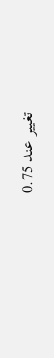تغيير عند 0.75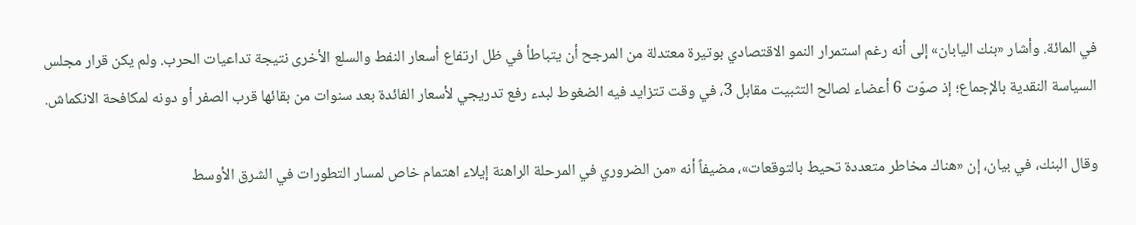في المائة. وأشار «بنك اليابان» إلى أنه رغم استمرار النمو الاقتصادي بوتيرة معتدلة من المرجح أن يتباطأ في ظل ارتفاع أسعار النفط والسلع الأخرى نتيجة تداعيات الحرب. ولم يكن قرار مجلس السياسة النقدية بالإجماع؛ إذ صوّت 6 أعضاء لصالح التثبيت مقابل 3، في وقت تتزايد فيه الضغوط لبدء رفع تدريجي لأسعار الفائدة بعد سنوات من بقائها قرب الصفر أو دونه لمكافحة الانكماش.

وقال البنك، في بيان، إن «هناك مخاطر متعددة تحيط بالتوقعات»، مضيفاً أنه «من الضروري في المرحلة الراهنة إيلاء اهتمام خاص لمسار التطورات في الشرق الأوسط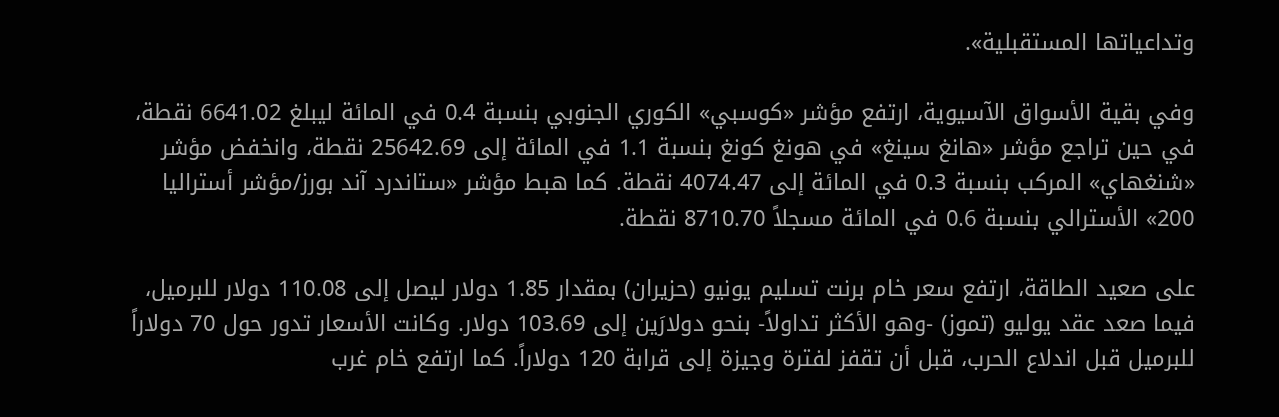وتداعياتها المستقبلية».

وفي بقية الأسواق الآسيوية، ارتفع مؤشر «كوسبي» الكوري الجنوبي بنسبة 0.4 في المائة ليبلغ 6641.02 نقطة، في حين تراجع مؤشر «هانغ سينغ» في هونغ كونغ بنسبة 1.1 في المائة إلى 25642.69 نقطة، وانخفض مؤشر «شنغهاي» المركب بنسبة 0.3 في المائة إلى 4074.47 نقطة. كما هبط مؤشر «ستاندرد آند بورز/مؤشر أستراليا 200» الأسترالي بنسبة 0.6 في المائة مسجلاً 8710.70 نقطة.

على صعيد الطاقة، ارتفع سعر خام برنت تسليم يونيو (حزيران) بمقدار 1.85 دولار ليصل إلى 110.08 دولار للبرميل، فيما صعد عقد يوليو (تموز) -وهو الأكثر تداولاً- بنحو دولارَين إلى 103.69 دولار. وكانت الأسعار تدور حول 70 دولاراً للبرميل قبل اندلاع الحرب، قبل أن تقفز لفترة وجيزة إلى قرابة 120 دولاراً. كما ارتفع خام غرب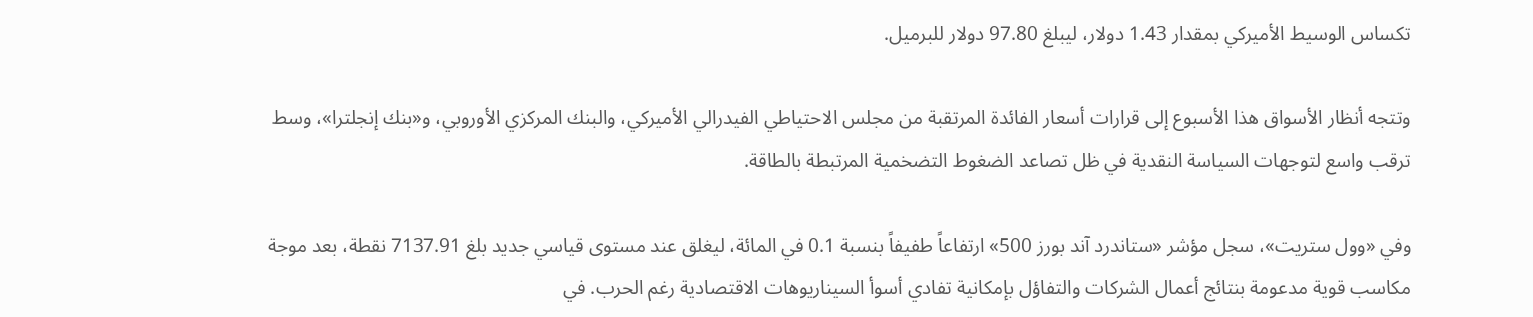تكساس الوسيط الأميركي بمقدار 1.43 دولار، ليبلغ 97.80 دولار للبرميل.

وتتجه أنظار الأسواق هذا الأسبوع إلى قرارات أسعار الفائدة المرتقبة من مجلس الاحتياطي الفيدرالي الأميركي، والبنك المركزي الأوروبي، و«بنك إنجلترا»، وسط ترقب واسع لتوجهات السياسة النقدية في ظل تصاعد الضغوط التضخمية المرتبطة بالطاقة.

وفي «وول ستريت»، سجل مؤشر «ستاندرد آند بورز 500» ارتفاعاً طفيفاً بنسبة 0.1 في المائة، ليغلق عند مستوى قياسي جديد بلغ 7137.91 نقطة، بعد موجة مكاسب قوية مدعومة بنتائج أعمال الشركات والتفاؤل بإمكانية تفادي أسوأ السيناريوهات الاقتصادية رغم الحرب. في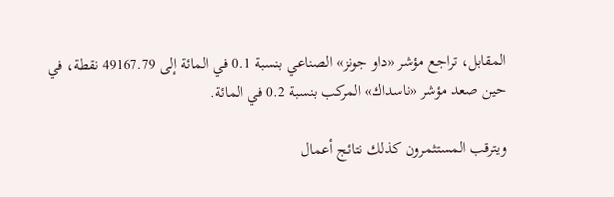المقابل، تراجع مؤشر «داو جونز» الصناعي بنسبة 0.1 في المائة إلى 49167.79 نقطة، في حين صعد مؤشر «ناسداك» المركب بنسبة 0.2 في المائة.

ويترقب المستثمرون كذلك نتائج أعمال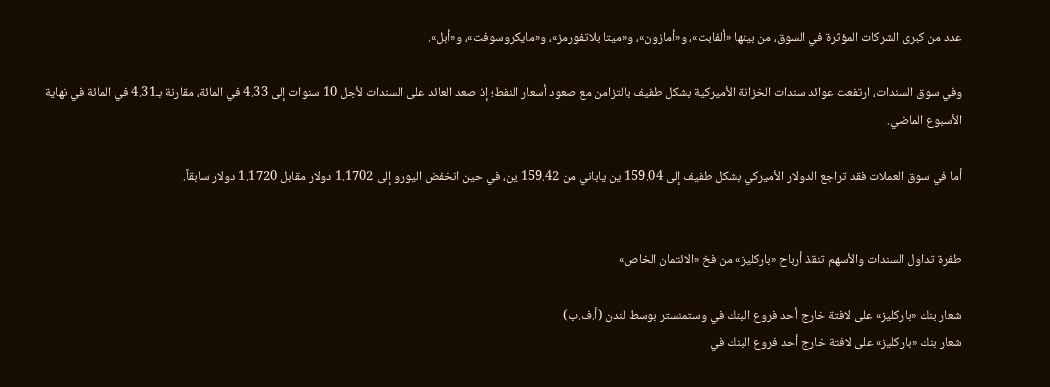عدد من كبرى الشركات المؤثرة في السوق، من بينها «ألفابت»، و«أمازون»، و«ميتا بلاتفورمز»، و«مايكروسوفت»، و«أبل».

وفي سوق السندات، ارتفعت عوائد سندات الخزانة الأميركية بشكل طفيف بالتزامن مع صعود أسعار النفط؛ إذ صعد العائد على السندات لأجل 10 سنوات إلى 4.33 في المائة، مقارنة بـ4.31 في المائة في نهاية الأسبوع الماضي.

أما في سوق العملات فقد تراجع الدولار الأميركي بشكل طفيف إلى 159.04 ين ياباني من 159.42 ين، في حين انخفض اليورو إلى 1.1702 دولار مقابل 1.1720 دولار سابقاً.


طفرة تداول السندات والأسهم تنقذ أرباح «باركليز» من فخ «الائتمان الخاص»

شعار بنك «باركليز» على لافتة خارج أحد فروع البنك في وستمنستر بوسط لندن (أ.ف.ب)
شعار بنك «باركليز» على لافتة خارج أحد فروع البنك في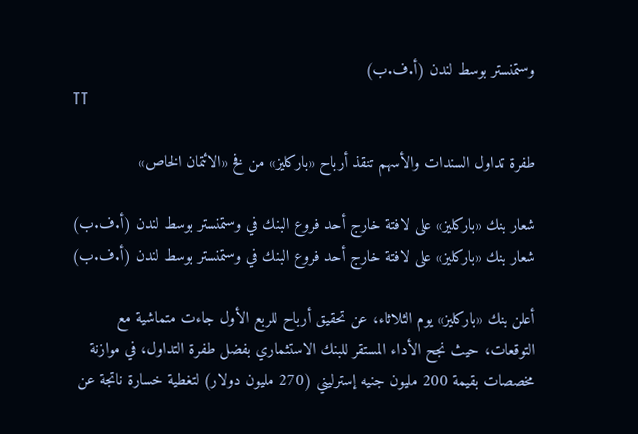وستمنستر بوسط لندن (أ.ف.ب)
TT

طفرة تداول السندات والأسهم تنقذ أرباح «باركليز» من فخ «الائتمان الخاص»

شعار بنك «باركليز» على لافتة خارج أحد فروع البنك في وستمنستر بوسط لندن (أ.ف.ب)
شعار بنك «باركليز» على لافتة خارج أحد فروع البنك في وستمنستر بوسط لندن (أ.ف.ب)

أعلن بنك «باركليز» يوم الثلاثاء، عن تحقيق أرباح للربع الأول جاءت متماشية مع التوقعات، حيث نجح الأداء المستقر للبنك الاستثماري بفضل طفرة التداول، في موازنة مخصصات بقيمة 200 مليون جنيه إسترليني (270 مليون دولار) لتغطية خسارة ناتجة عن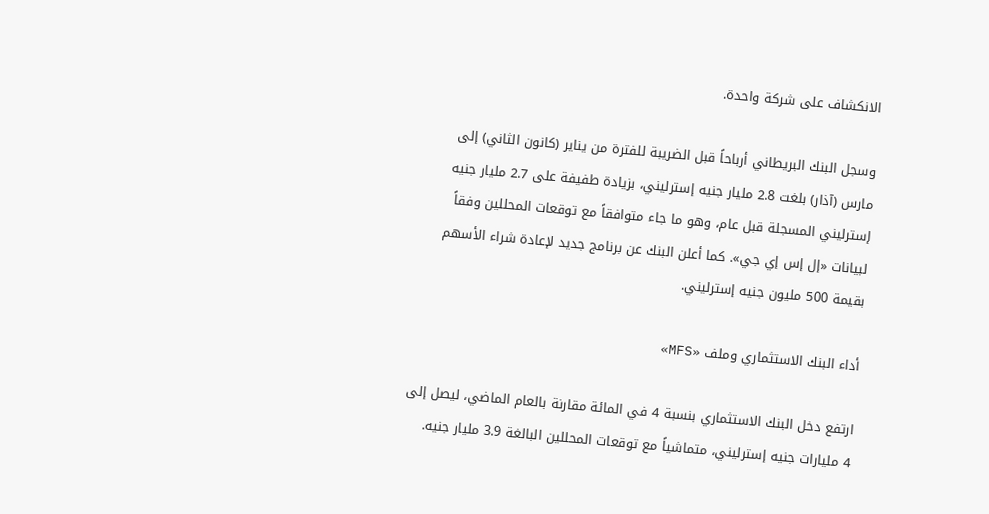الانكشاف على شركة واحدة.

وسجل البنك البريطاني أرباحاً قبل الضريبة للفترة من يناير (كانون الثاني) إلى مارس (آذار) بلغت 2.8 مليار جنيه إسترليني، بزيادة طفيفة على 2.7 مليار جنيه إسترليني المسجلة قبل عام، وهو ما جاء متوافقاً مع توقعات المحللين وفقاً لبيانات «إل إس إي جي». كما أعلن البنك عن برنامج جديد لإعادة شراء الأسهم بقيمة 500 مليون جنيه إسترليني.

أداء البنك الاستثماري وملف «MFS»

ارتفع دخل البنك الاستثماري بنسبة 4 في المائة مقارنة بالعام الماضي، ليصل إلى 4 مليارات جنيه إسترليني، متماشياً مع توقعات المحللين البالغة 3.9 مليار جنيه.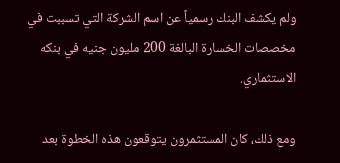ولم يكشف البنك رسمياً عن اسم الشركة التي تسببت في مخصصات الخسارة البالغة 200 مليون جنيه في بنكه الاستثماري.

ومع ذلك، كان المستثمرون يتوقعون هذه الخطوة بعد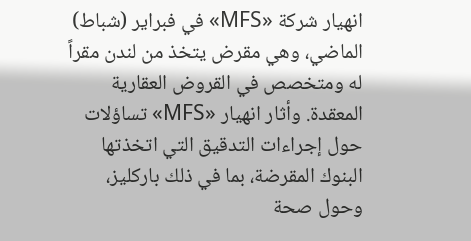انهيار شركة «MFS» في فبراير (شباط) الماضي، وهي مقرض يتخذ من لندن مقراً له ومتخصص في القروض العقارية المعقدة. وأثار انهيار «MFS» تساؤلات حول إجراءات التدقيق التي اتخذتها البنوك المقرضة، بما في ذلك باركليز، وحول صحة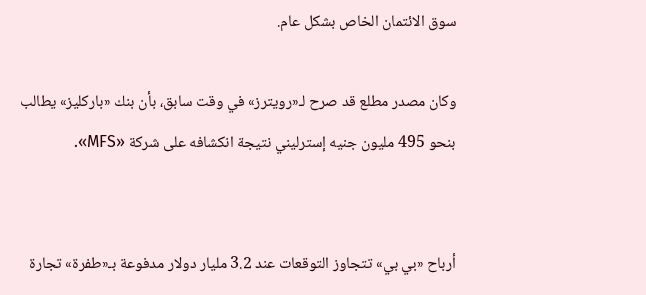سوق الائتمان الخاص بشكل عام.

وكان مصدر مطلع قد صرح لـ«رويترز» في وقت سابق، بأن بنك «باركليز» يطالب بنحو 495 مليون جنيه إسترليني نتيجة انكشافه على شركة «MFS».


أرباح «بي بي» تتجاوز التوقعات عند 3.2 مليار دولار مدفوعة بـ«طفرة» تجارة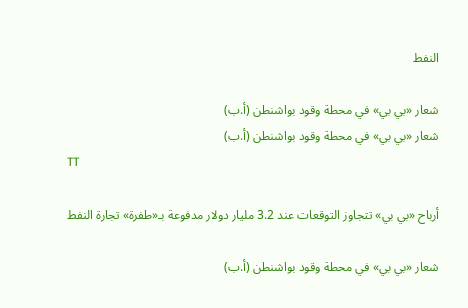النفط

شعار «بي بي» في محطة وقود بواشنطن (أ.ب)
شعار «بي بي» في محطة وقود بواشنطن (أ.ب)
TT

أرباح «بي بي» تتجاوز التوقعات عند 3.2 مليار دولار مدفوعة بـ«طفرة» تجارة النفط

شعار «بي بي» في محطة وقود بواشنطن (أ.ب)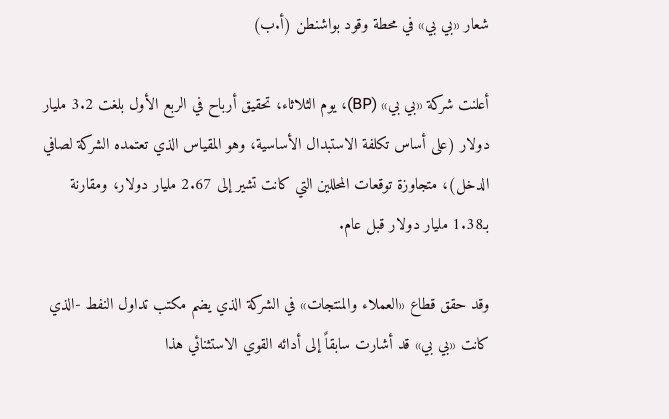شعار «بي بي» في محطة وقود بواشنطن (أ.ب)

أعلنت شركة «بي بي» (BP)، يوم الثلاثاء، تحقيق أرباح في الربع الأول بلغت 3.2 مليار دولار (على أساس تكلفة الاستبدال الأساسية، وهو المقياس الذي تعتمده الشركة لصافي الدخل)، متجاوزة توقعات المحللين التي كانت تشير إلى 2.67 مليار دولار، ومقارنة بـ1.38 مليار دولار قبل عام.

وقد حقق قطاع «العملاء والمنتجات» في الشركة الذي يضم مكتب تداول النفط -الذي كانت «بي بي» قد أشارت سابقاً إلى أدائه القوي الاستثنائي هذا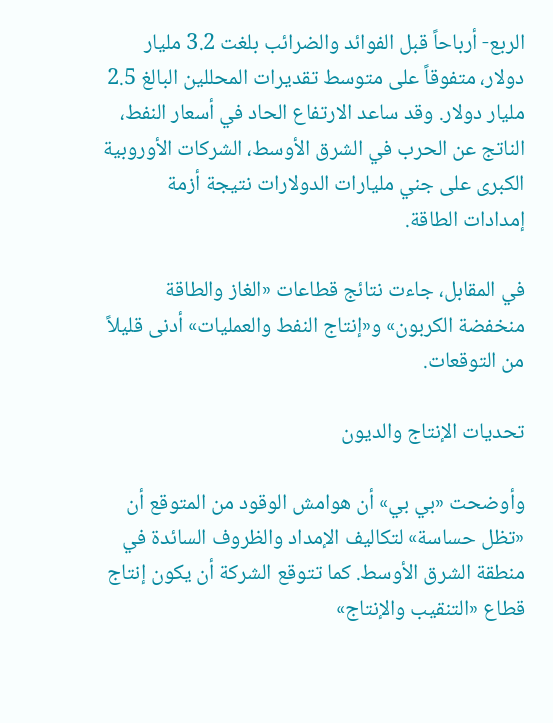الربع- أرباحاً قبل الفوائد والضرائب بلغت 3.2 مليار دولار، متفوقاً على متوسط تقديرات المحللين البالغ 2.5 مليار دولار. وقد ساعد الارتفاع الحاد في أسعار النفط، الناتج عن الحرب في الشرق الأوسط، الشركات الأوروبية الكبرى على جني مليارات الدولارات نتيجة أزمة إمدادات الطاقة.

في المقابل، جاءت نتائج قطاعات «الغاز والطاقة منخفضة الكربون» و«إنتاج النفط والعمليات» أدنى قليلاً من التوقعات.

تحديات الإنتاج والديون

وأوضحت «بي بي» أن هوامش الوقود من المتوقع أن «تظل حساسة» لتكاليف الإمداد والظروف السائدة في منطقة الشرق الأوسط. كما تتوقع الشركة أن يكون إنتاج قطاع «التنقيب والإنتاج»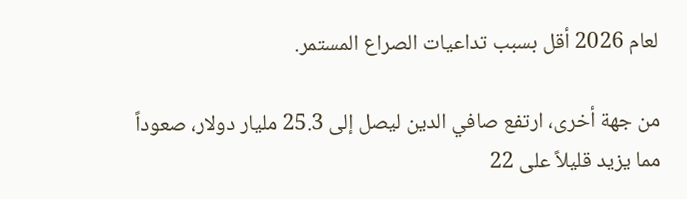لعام 2026 أقل بسبب تداعيات الصراع المستمر.

من جهة أخرى، ارتفع صافي الدين ليصل إلى 25.3 مليار دولار، صعوداً مما يزيد قليلاً على 22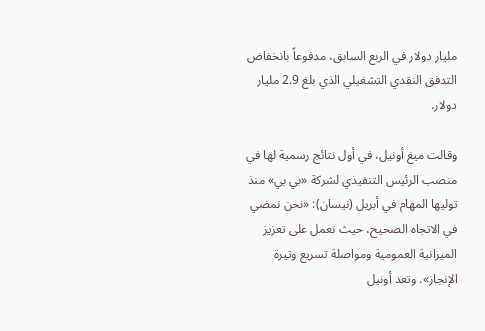مليار دولار في الربع السابق، مدفوعاً بانخفاض التدفق النقدي التشغيلي الذي بلغ 2.9 مليار دولار.

وقالت ميغ أونيل، في أول نتائج رسمية لها في منصب الرئيس التنفيذي لشركة «بي بي» منذ توليها المهام في أبريل (نيسان): «نحن نمضي في الاتجاه الصحيح، حيث نعمل على تعزيز الميزانية العمومية ومواصلة تسريع وتيرة الإنجاز». وتعد أونيل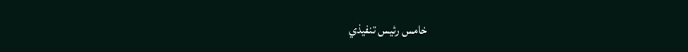خامس رئيس تنفيذي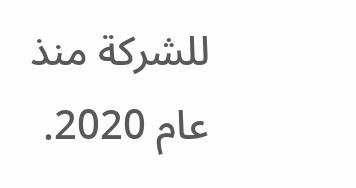للشركة منذ عام 2020.